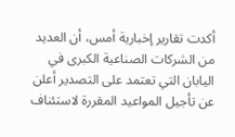أكدت تقارير إخبارية أمس، أن العديد من الشركات الصناعية الكبرى في اليابان التي تعتمد على التصدير أعلن عن تأجيل المواعيد المقررة لاستئناف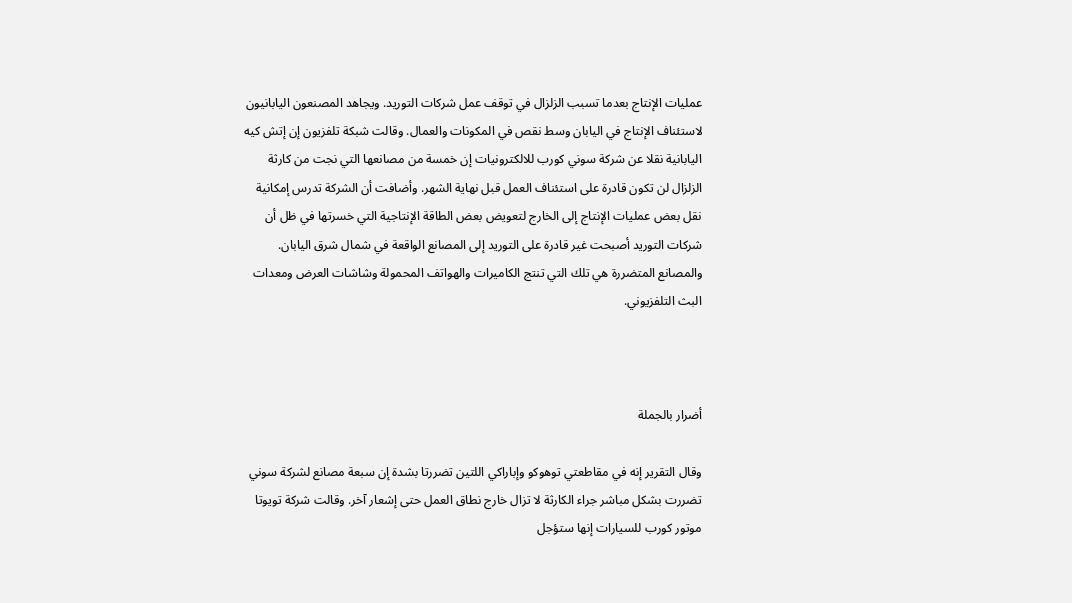عمليات الإنتاج بعدما تسبب الزلزال في توقف عمل شركات التوريد. ويجاهد المصنعون اليابانيون لاستئناف الإنتاج في اليابان وسط نقص في المكونات والعمال. وقالت شبكة تلفزيون إن إتش كيه اليابانية نقلا عن شركة سوني كورب للالكترونيات إن خمسة من مصانعها التي نجت من كارثة الزلزال لن تكون قادرة على استئناف العمل قبل نهاية الشهر. وأضافت أن الشركة تدرس إمكانية نقل بعض عمليات الإنتاج إلى الخارج لتعويض بعض الطاقة الإنتاجية التي خسرتها في ظل أن شركات التوريد أصبحت غير قادرة على التوريد إلى المصانع الواقعة في شمال شرق اليابان. والمصانع المتضررة هي تلك التي تنتج الكاميرات والهواتف المحمولة وشاشات العرض ومعدات البث التلفزيوني.



أضرار بالجملة

وقال التقرير إنه في مقاطعتي توهوكو وإباراكي اللتين تضررتا بشدة إن سبعة مصانع لشركة سوني تضررت بشكل مباشر جراء الكارثة لا تزال خارج نطاق العمل حتى إشعار آخر. وقالت شركة تويوتا موتور كورب للسيارات إنها ستؤجل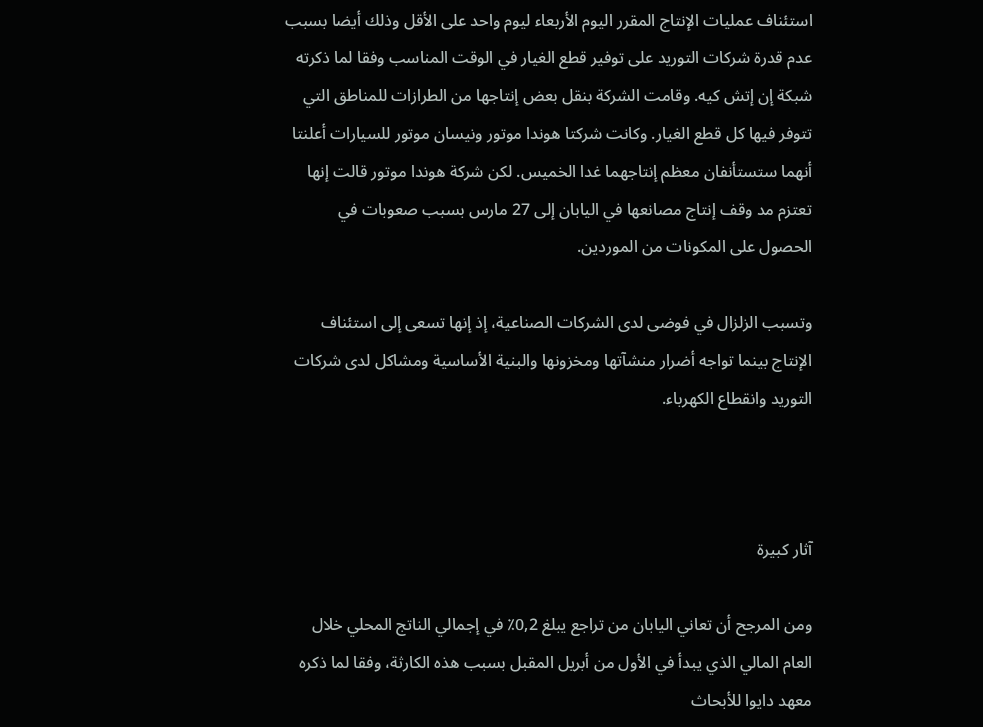استئناف عمليات الإنتاج المقرر اليوم الأربعاء ليوم واحد على الأقل وذلك أيضا بسبب عدم قدرة شركات التوريد على توفير قطع الغيار في الوقت المناسب وفقا لما ذكرته شبكة إن إتش كيه. وقامت الشركة بنقل بعض إنتاجها من الطرازات للمناطق التي تتوفر فيها كل قطع الغيار. وكانت شركتا هوندا موتور ونيسان موتور للسيارات أعلنتا أنهما ستستأنفان معظم إنتاجهما غدا الخميس. لكن شركة هوندا موتور قالت إنها تعتزم مد وقف إنتاج مصانعها في اليابان إلى 27 مارس بسبب صعوبات في الحصول على المكونات من الموردين.

وتسبب الزلزال في فوضى لدى الشركات الصناعية، إذ إنها تسعى إلى استئناف الإنتاج بينما تواجه أضرار منشآتها ومخزونها والبنية الأساسية ومشاكل لدى شركات التوريد وانقطاع الكهرباء.



آثار كبيرة

ومن المرجح أن تعاني اليابان من تراجع يبلغ 0,2٪ في إجمالي الناتج المحلي خلال العام المالي الذي يبدأ في الأول من أبريل المقبل بسبب هذه الكارثة، وفقا لما ذكره معهد دايوا للأبحاث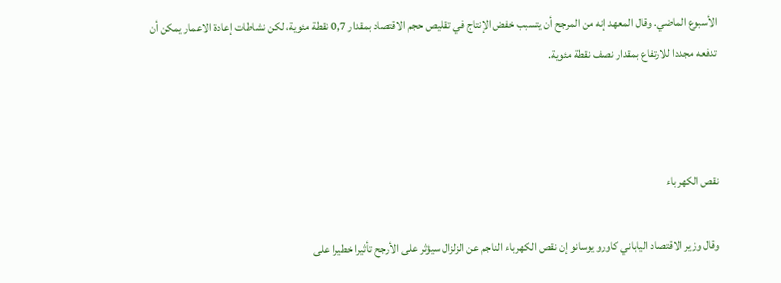الأسبوع الماضي. وقال المعهد إنه من المرجح أن يتسبب خفض الإنتاج في تقليص حجم الاقتصاد بمقدار 0,7 نقطة مئوية، لكن نشاطات إعادة الاعمار يمكن أن تدفعه مجددا للارتفاع بمقدار نصف نقطة مئوية.



نقص الكهرباء

وقال وزير الاقتصاد الياباني كاورو يوسانو إن نقص الكهرباء الناجم عن الزلزال سيؤثر على الأرجح تأثيرا خطيرا على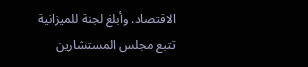الاقتصاد. وأبلغ لجنة للميزانية تتبع مجلس المستشارين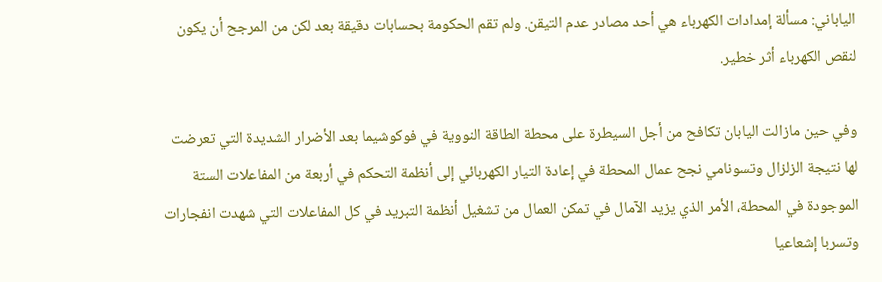الياباني: مسألة إمدادات الكهرباء هي أحد مصادر عدم التيقن. ولم تقم الحكومة بحسابات دقيقة بعد لكن من المرجح أن يكون لنقص الكهرباء أثر خطير.

وفي حين مازالت اليابان تكافح من أجل السيطرة على محطة الطاقة النووية في فوكوشيما بعد الأضرار الشديدة التي تعرضت لها نتيجة الزلزال وتسونامي نجح عمال المحطة في إعادة التيار الكهربائي إلى أنظمة التحكم في أربعة من المفاعلات الستة الموجودة في المحطة، الأمر الذي يزيد الآمال في تمكن العمال من تشغيل أنظمة التبريد في كل المفاعلات التي شهدت انفجارات وتسربا إشعاعيا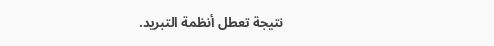نتيجة تعطل أنظمة التبريد.